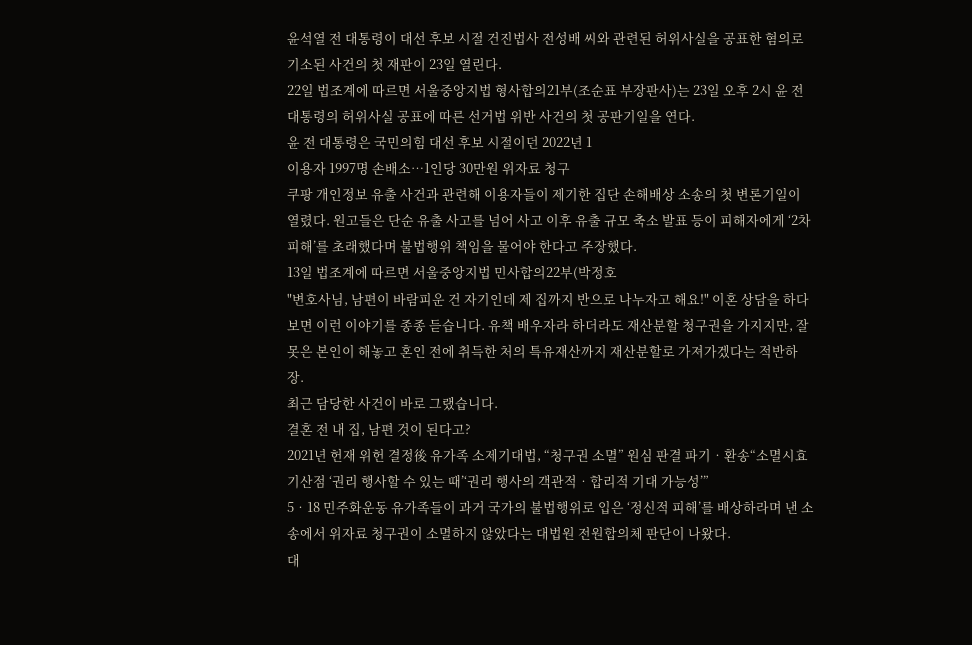윤석열 전 대통령이 대선 후보 시절 건진법사 전성배 씨와 관련된 허위사실을 공표한 혐의로 기소된 사건의 첫 재판이 23일 열린다.
22일 법조계에 따르면 서울중앙지법 형사합의21부(조순표 부장판사)는 23일 오후 2시 윤 전 대통령의 허위사실 공표에 따른 선거법 위반 사건의 첫 공판기일을 연다.
윤 전 대통령은 국민의힘 대선 후보 시절이던 2022년 1
이용자 1997명 손배소…1인당 30만원 위자료 청구
쿠팡 개인정보 유출 사건과 관련해 이용자들이 제기한 집단 손해배상 소송의 첫 변론기일이 열렸다. 원고들은 단순 유출 사고를 넘어 사고 이후 유출 규모 축소 발표 등이 피해자에게 ‘2차 피해’를 초래했다며 불법행위 책임을 물어야 한다고 주장했다.
13일 법조계에 따르면 서울중앙지법 민사합의22부(박정호
"변호사님, 남편이 바람피운 건 자기인데 제 집까지 반으로 나누자고 해요!" 이혼 상담을 하다 보면 이런 이야기를 종종 듣습니다. 유책 배우자라 하더라도 재산분할 청구권을 가지지만, 잘못은 본인이 해놓고 혼인 전에 취득한 처의 특유재산까지 재산분할로 가져가겠다는 적반하장.
최근 담당한 사건이 바로 그랬습니다.
결혼 전 내 집, 남편 것이 된다고?
2021년 헌재 위헌 결정後 유가족 소제기대법, “청구권 소멸” 원심 판결 파기‧환송“소멸시효 기산점 ‘권리 행사할 수 있는 때’‘권리 행사의 객관적‧합리적 기대 가능성’”
5‧18 민주화운동 유가족들이 과거 국가의 불법행위로 입은 ‘정신적 피해’를 배상하라며 낸 소송에서 위자료 청구권이 소멸하지 않았다는 대법원 전원합의체 판단이 나왔다.
대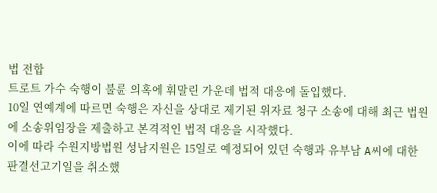법 전합
트로트 가수 숙행이 불륜 의혹에 휘말린 가운데 법적 대응에 돌입했다.
10일 연예계에 따르면 숙행은 자신을 상대로 제기된 위자료 청구 소송에 대해 최근 법원에 소송위임장을 제출하고 본격적인 법적 대응을 시작했다.
이에 따라 수원지방법원 성남지원은 15일로 예정되어 있던 숙행과 유부남 A씨에 대한 판결선고기일을 취소했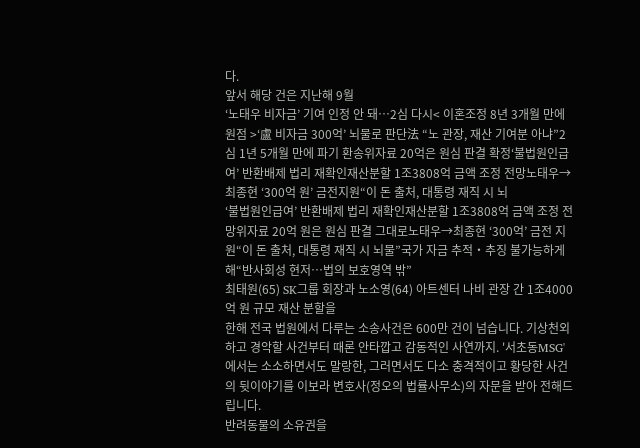다.
앞서 해당 건은 지난해 9월
‘노태우 비자금’ 기여 인정 안 돼…2심 다시< 이혼조정 8년 3개월 만에 원점 >‘盧 비자금 300억’ 뇌물로 판단法 “노 관장, 재산 기여분 아냐”2심 1년 5개월 만에 파기 환송위자료 20억은 원심 판결 확정‘불법원인급여’ 반환배제 법리 재확인재산분할 1조3808억 금액 조정 전망노태우→최종현 ‘300억 원’ 금전지원“이 돈 출처, 대통령 재직 시 뇌
‘불법원인급여’ 반환배제 법리 재확인재산분할 1조3808억 금액 조정 전망위자료 20억 원은 원심 판결 그대로노태우→최종현 ‘300억’ 금전 지원“이 돈 출처, 대통령 재직 시 뇌물”국가 자금 추적‧추징 불가능하게 해“반사회성 현저…법의 보호영역 밖”
최태원(65) SK그룹 회장과 노소영(64) 아트센터 나비 관장 간 1조4000억 원 규모 재산 분할을
한해 전국 법원에서 다루는 소송사건은 600만 건이 넘습니다. 기상천외하고 경악할 사건부터 때론 안타깝고 감동적인 사연까지. '서초동MSG'에서는 소소하면서도 말랑한, 그러면서도 다소 충격적이고 황당한 사건의 뒷이야기를 이보라 변호사(정오의 법률사무소)의 자문을 받아 전해드립니다.
반려동물의 소유권을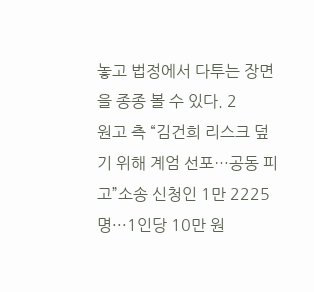놓고 법정에서 다투는 장면을 종종 볼 수 있다. 2
원고 측 “김건희 리스크 덮기 위해 계엄 선포…공동 피고”소송 신청인 1만 2225명···1인당 10만 원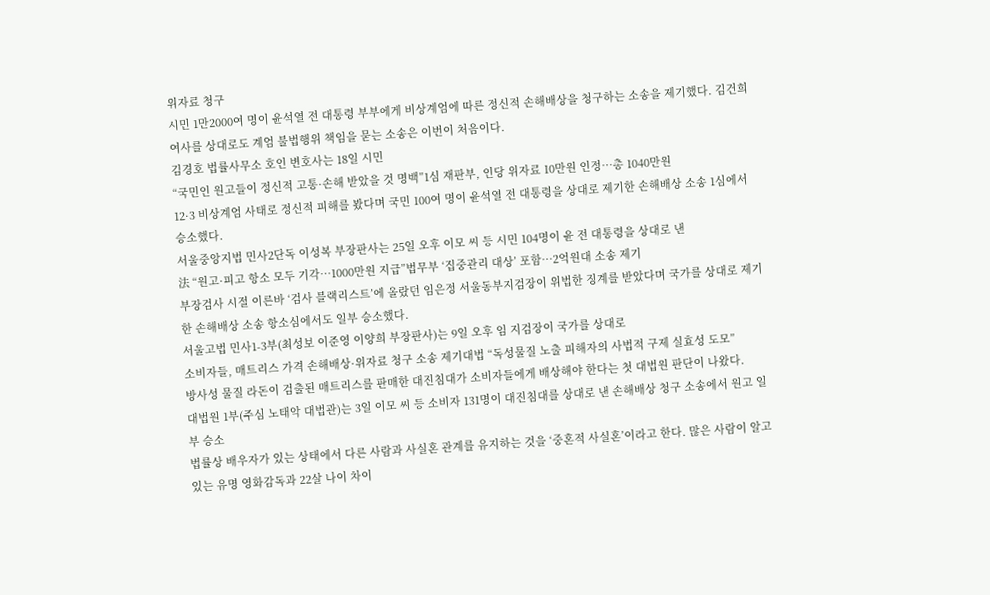위자료 청구
시민 1만2000여 명이 윤석열 전 대통령 부부에게 비상계엄에 따른 정신적 손해배상을 청구하는 소송을 제기했다. 김건희 여사를 상대로도 계엄 불법행위 책임을 묻는 소송은 이번이 처음이다.
김경호 법률사무소 호인 변호사는 18일 시민
“국민인 원고들이 정신적 고통·손해 받았을 것 명백”1심 재판부, 인당 위자료 10만원 인정⋯총 1040만원
12·3 비상계엄 사태로 정신적 피해를 봤다며 국민 100여 명이 윤석열 전 대통령을 상대로 제기한 손해배상 소송 1심에서 승소했다.
서울중앙지법 민사2단독 이성복 부장판사는 25일 오후 이모 씨 등 시민 104명이 윤 전 대통령을 상대로 낸
法 “원고·피고 항소 모두 기각⋯1000만원 지급”법무부 ‘집중관리 대상’ 포함⋯2억원대 소송 제기
부장검사 시절 이른바 ‘검사 블랙리스트’에 올랐던 임은정 서울동부지검장이 위법한 징계를 받았다며 국가를 상대로 제기한 손해배상 소송 항소심에서도 일부 승소했다.
서울고법 민사1-3부(최성보 이준영 이양희 부장판사)는 9일 오후 임 지검장이 국가를 상대로
소비자들, 매트리스 가격 손해배상·위자료 청구 소송 제기대법 “독성물질 노출 피해자의 사법적 구제 실효성 도모”
방사성 물질 라돈이 검출된 매트리스를 판매한 대진침대가 소비자들에게 배상해야 한다는 첫 대법원 판단이 나왔다.
대법원 1부(주심 노태악 대법관)는 3일 이모 씨 등 소비자 131명이 대진침대를 상대로 낸 손해배상 청구 소송에서 원고 일부 승소
법률상 배우자가 있는 상태에서 다른 사람과 사실혼 관계를 유지하는 것을 ‘중혼적 사실혼’이라고 한다. 많은 사람이 알고 있는 유명 영화감독과 22살 나이 차이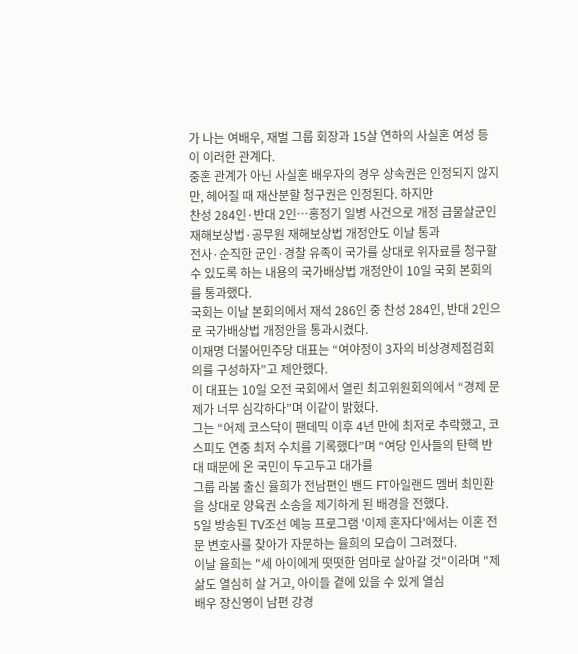가 나는 여배우, 재벌 그룹 회장과 15살 연하의 사실혼 여성 등이 이러한 관계다.
중혼 관계가 아닌 사실혼 배우자의 경우 상속권은 인정되지 않지만, 헤어질 때 재산분할 청구권은 인정된다. 하지만
찬성 284인·반대 2인…홍정기 일병 사건으로 개정 급물살군인 재해보상법·공무원 재해보상법 개정안도 이날 통과
전사·순직한 군인·경찰 유족이 국가를 상대로 위자료를 청구할 수 있도록 하는 내용의 국가배상법 개정안이 10일 국회 본회의를 통과했다.
국회는 이날 본회의에서 재석 286인 중 찬성 284인, 반대 2인으로 국가배상법 개정안을 통과시켰다.
이재명 더불어민주당 대표는 “여야정이 3자의 비상경제점검회의를 구성하자”고 제안했다.
이 대표는 10일 오전 국회에서 열린 최고위원회의에서 “경제 문제가 너무 심각하다”며 이같이 밝혔다.
그는 “어제 코스닥이 팬데믹 이후 4년 만에 최저로 추락했고, 코스피도 연중 최저 수치를 기록했다”며 “여당 인사들의 탄핵 반대 때문에 온 국민이 두고두고 대가를
그룹 라붐 출신 율희가 전남편인 밴드 FT아일랜드 멤버 최민환을 상대로 양육권 소송을 제기하게 된 배경을 전했다.
5일 방송된 TV조선 예능 프로그램 '이제 혼자다'에서는 이혼 전문 변호사를 찾아가 자문하는 율희의 모습이 그려졌다.
이날 율희는 "세 아이에게 떳떳한 엄마로 살아갈 것"이라며 "제 삶도 열심히 살 거고, 아이들 곁에 있을 수 있게 열심
배우 장신영이 남편 강경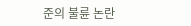준의 불륜 논란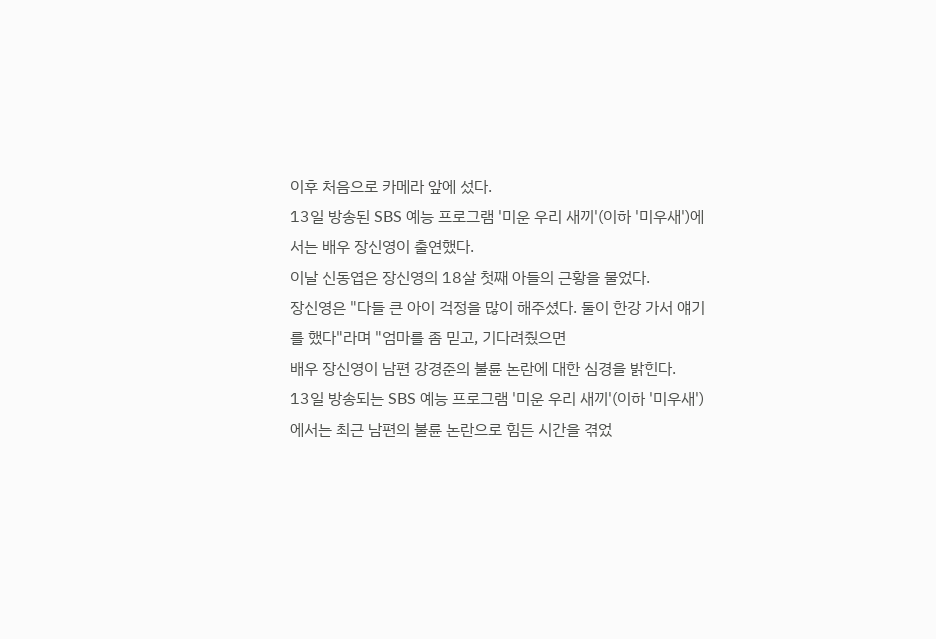이후 처음으로 카메라 앞에 섰다.
13일 방송된 SBS 예능 프로그램 '미운 우리 새끼'(이하 '미우새')에서는 배우 장신영이 출연했다.
이날 신동엽은 장신영의 18살 첫째 아들의 근황을 물었다.
장신영은 "다들 큰 아이 걱정을 많이 해주셨다. 둘이 한강 가서 얘기를 했다"라며 "엄마를 좀 믿고, 기다려줬으면
배우 장신영이 남편 강경준의 불륜 논란에 대한 심경을 밝힌다.
13일 방송되는 SBS 예능 프로그램 '미운 우리 새끼'(이하 '미우새')에서는 최근 남편의 불륜 논란으로 힘든 시간을 겪었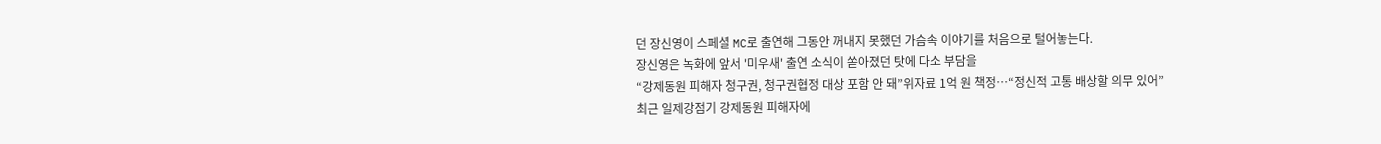던 장신영이 스페셜 MC로 출연해 그동안 꺼내지 못했던 가슴속 이야기를 처음으로 털어놓는다.
장신영은 녹화에 앞서 '미우새' 출연 소식이 쏟아졌던 탓에 다소 부담을
“강제동원 피해자 청구권, 청구권협정 대상 포함 안 돼”위자료 1억 원 책정…“정신적 고통 배상할 의무 있어”
최근 일제강점기 강제동원 피해자에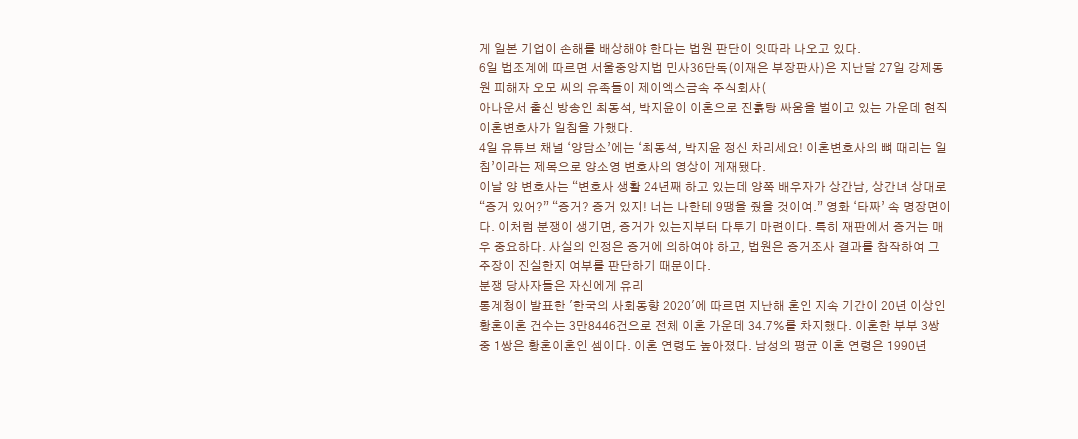게 일본 기업이 손해를 배상해야 한다는 법원 판단이 잇따라 나오고 있다.
6일 법조계에 따르면 서울중앙지법 민사36단독(이재은 부장판사)은 지난달 27일 강제동원 피해자 오모 씨의 유족들이 제이엑스금속 주식회사(
아나운서 출신 방송인 최동석, 박지윤이 이혼으로 진흙탕 싸움을 벌이고 있는 가운데 현직 이혼변호사가 일침을 가했다.
4일 유튜브 채널 ‘양담소’에는 ‘최동석, 박지윤 정신 차리세요! 이혼변호사의 뼈 때리는 일침’이라는 제목으로 양소영 변호사의 영상이 게재됐다.
이날 양 변호사는 “변호사 생활 24년째 하고 있는데 양쪽 배우자가 상간남, 상간녀 상대로
“증거 있어?” “증거? 증거 있지! 너는 나한테 9땡을 줬을 것이여.” 영화 ‘타짜’ 속 명장면이다. 이처럼 분쟁이 생기면, 증거가 있는지부터 다투기 마련이다. 특히 재판에서 증거는 매우 중요하다. 사실의 인정은 증거에 의하여야 하고, 법원은 증거조사 결과를 참작하여 그 주장이 진실한지 여부를 판단하기 때문이다.
분쟁 당사자들은 자신에게 유리
통계청이 발표한 '한국의 사회동향 2020'에 따르면 지난해 혼인 지속 기간이 20년 이상인 황혼이혼 건수는 3만8446건으로 전체 이혼 가운데 34.7%를 차지했다. 이혼한 부부 3쌍 중 1쌍은 황혼이혼인 셈이다. 이혼 연령도 높아졌다. 남성의 평균 이혼 연령은 1990년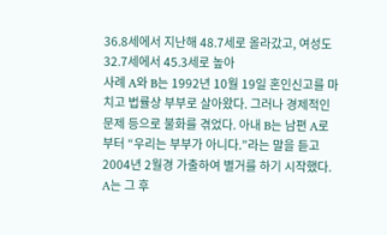36.8세에서 지난해 48.7세로 올라갔고, 여성도 32.7세에서 45.3세로 높아
사례 A와 B는 1992년 10월 19일 혼인신고를 마치고 법률상 부부로 살아왔다. 그러나 경제적인 문제 등으로 불화를 겪었다. 아내 B는 남편 A로부터 “우리는 부부가 아니다.”라는 말을 듣고 2004년 2월경 가출하여 별거를 하기 시작했다. A는 그 후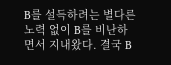B를 설득하려는 별다른 노력 없이 B를 비난하면서 지내왔다. 결국 B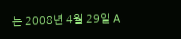는 2008년 4월 29일 A